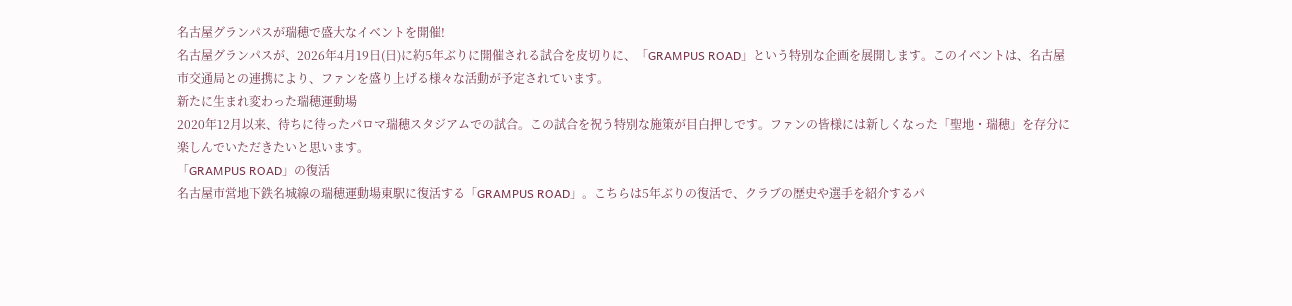名古屋グランパスが瑞穂で盛大なイベントを開催!
名古屋グランパスが、2026年4月19日(日)に約5年ぶりに開催される試合を皮切りに、「GRAMPUS ROAD」という特別な企画を展開します。このイベントは、名古屋市交通局との連携により、ファンを盛り上げる様々な活動が予定されています。
新たに生まれ変わった瑞穂運動場
2020年12月以来、待ちに待ったパロマ瑞穂スタジアムでの試合。この試合を祝う特別な施策が目白押しです。ファンの皆様には新しくなった「聖地・瑞穂」を存分に楽しんでいただきたいと思います。
「GRAMPUS ROAD」の復活
名古屋市営地下鉄名城線の瑞穂運動場東駅に復活する「GRAMPUS ROAD」。こちらは5年ぶりの復活で、クラブの歴史や選手を紹介するパ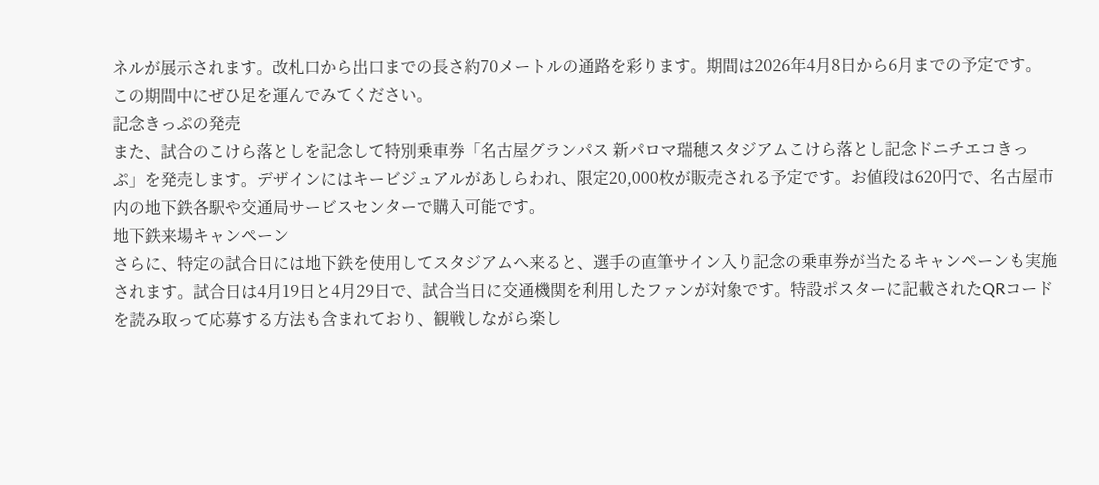ネルが展示されます。改札口から出口までの長さ約70メートルの通路を彩ります。期間は2026年4月8日から6月までの予定です。この期間中にぜひ足を運んでみてください。
記念きっぷの発売
また、試合のこけら落としを記念して特別乗車券「名古屋グランパス 新パロマ瑞穂スタジアムこけら落とし記念ドニチエコきっぷ」を発売します。デザインにはキービジュアルがあしらわれ、限定20,000枚が販売される予定です。お値段は620円で、名古屋市内の地下鉄各駅や交通局サービスセンターで購入可能です。
地下鉄来場キャンペーン
さらに、特定の試合日には地下鉄を使用してスタジアムへ来ると、選手の直筆サイン入り記念の乗車券が当たるキャンペーンも実施されます。試合日は4月19日と4月29日で、試合当日に交通機関を利用したファンが対象です。特設ポスターに記載されたQRコードを読み取って応募する方法も含まれており、観戦しながら楽し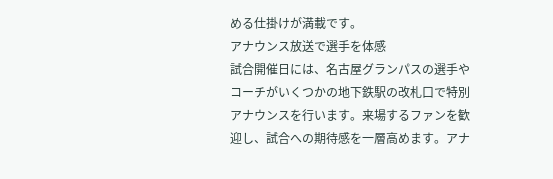める仕掛けが満載です。
アナウンス放送で選手を体感
試合開催日には、名古屋グランパスの選手やコーチがいくつかの地下鉄駅の改札口で特別アナウンスを行います。来場するファンを歓迎し、試合への期待感を一層高めます。アナ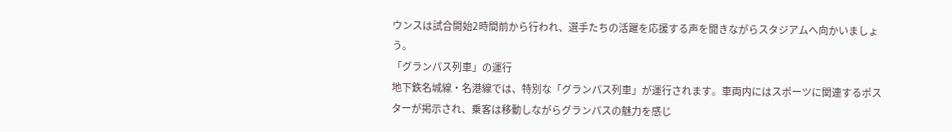ウンスは試合開始2時間前から行われ、選手たちの活躍を応援する声を聞きながらスタジアムへ向かいましょう。
「グランパス列車」の運行
地下鉄名城線・名港線では、特別な「グランパス列車」が運行されます。車両内にはスポーツに関連するポスターが掲示され、乗客は移動しながらグランパスの魅力を感じ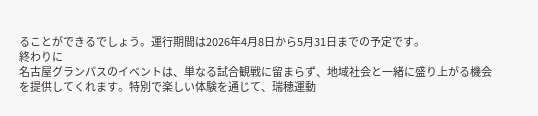ることができるでしょう。運行期間は2026年4月8日から5月31日までの予定です。
終わりに
名古屋グランパスのイベントは、単なる試合観戦に留まらず、地域社会と一緒に盛り上がる機会を提供してくれます。特別で楽しい体験を通じて、瑞穂運動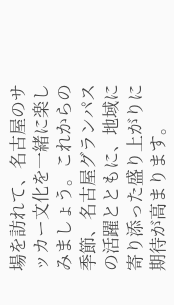場を訪れて、名古屋のサッカー文化を一緒に楽しみましょう。これからの季節、名古屋グランパスの活躍とともに、地域に寄り添った盛り上がりに期待が高まります。